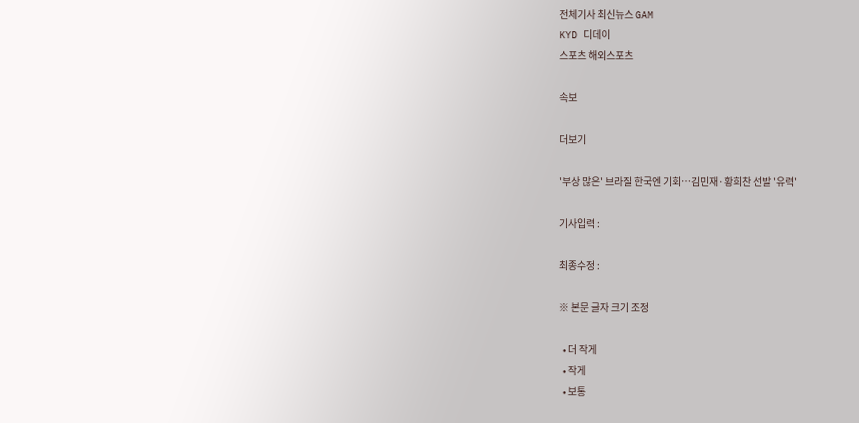전체기사 최신뉴스 GAM
KYD 디데이
스포츠 해외스포츠

속보

더보기

'부상 많은' 브라질 한국엔 기회…김민재·황희찬 선발 '유력'

기사입력 :

최종수정 :

※ 본문 글자 크기 조정

  • 더 작게
  • 작게
  • 보통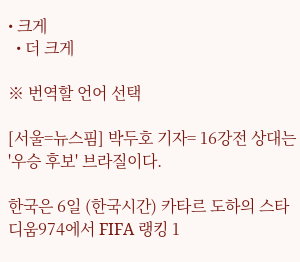• 크게
  • 더 크게

※ 번역할 언어 선택

[서울=뉴스핌] 박두호 기자= 16강전 상대는 '우승 후보' 브라질이다.

한국은 6일 (한국시간) 카타르 도하의 스타디움974에서 FIFA 랭킹 1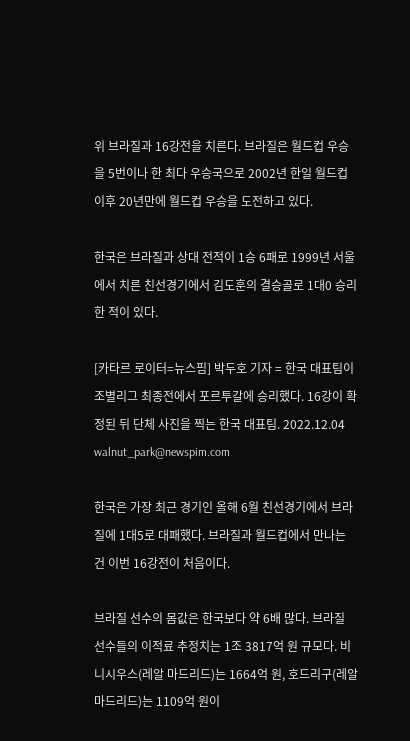위 브라질과 16강전을 치른다. 브라질은 월드컵 우승을 5번이나 한 최다 우승국으로 2002년 한일 월드컵 이후 20년만에 월드컵 우승을 도전하고 있다.

한국은 브라질과 상대 전적이 1승 6패로 1999년 서울에서 치른 친선경기에서 김도훈의 결승골로 1대0 승리한 적이 있다.

[카타르 로이터=뉴스핌] 박두호 기자 = 한국 대표팀이 조별리그 최종전에서 포르투갈에 승리했다. 16강이 확정된 뒤 단체 사진을 찍는 한국 대표팀. 2022.12.04 walnut_park@newspim.com

한국은 가장 최근 경기인 올해 6월 친선경기에서 브라질에 1대5로 대패했다. 브라질과 월드컵에서 만나는 건 이번 16강전이 처음이다.

브라질 선수의 몸값은 한국보다 약 6배 많다. 브라질 선수들의 이적료 추정치는 1조 3817억 원 규모다. 비니시우스(레알 마드리드)는 1664억 원, 호드리구(레알 마드리드)는 1109억 원이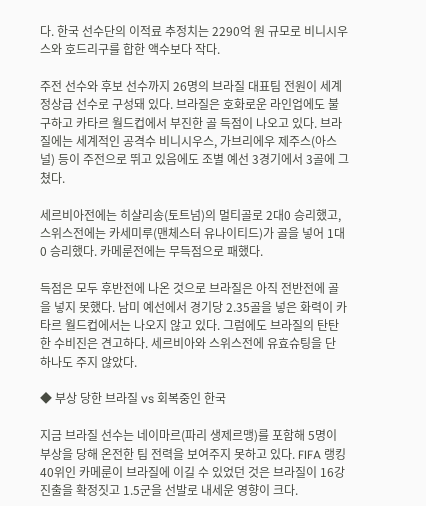다. 한국 선수단의 이적료 추정치는 2290억 원 규모로 비니시우스와 호드리구를 합한 액수보다 작다.

주전 선수와 후보 선수까지 26명의 브라질 대표팀 전원이 세계 정상급 선수로 구성돼 있다. 브라질은 호화로운 라인업에도 불구하고 카타르 월드컵에서 부진한 골 득점이 나오고 있다. 브라질에는 세계적인 공격수 비니시우스, 가브리에우 제주스(아스널) 등이 주전으로 뛰고 있음에도 조별 예선 3경기에서 3골에 그쳤다.

세르비아전에는 히샬리송(토트넘)의 멀티골로 2대0 승리했고, 스위스전에는 카세미루(맨체스터 유나이티드)가 골을 넣어 1대0 승리했다. 카메룬전에는 무득점으로 패했다.

득점은 모두 후반전에 나온 것으로 브라질은 아직 전반전에 골을 넣지 못했다. 남미 예선에서 경기당 2.35골을 넣은 화력이 카타르 월드컵에서는 나오지 않고 있다. 그럼에도 브라질의 탄탄한 수비진은 견고하다. 세르비아와 스위스전에 유효슈팅을 단 하나도 주지 않았다.

◆ 부상 당한 브라질 vs 회복중인 한국

지금 브라질 선수는 네이마르(파리 생제르맹)를 포함해 5명이 부상을 당해 온전한 팀 전력을 보여주지 못하고 있다. FIFA 랭킹 40위인 카메룬이 브라질에 이길 수 있었던 것은 브라질이 16강 진출을 확정짓고 1.5군을 선발로 내세운 영향이 크다.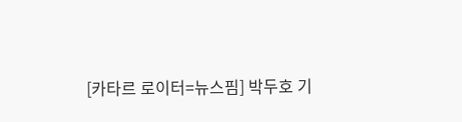[카타르 로이터=뉴스핌] 박두호 기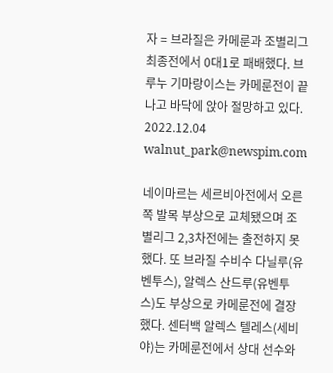자 = 브라질은 카메룬과 조별리그 최종전에서 0대1로 패배했다. 브루누 기마랑이스는 카메룬전이 끝나고 바닥에 앉아 절망하고 있다. 2022.12.04 walnut_park@newspim.com

네이마르는 세르비아전에서 오른쪽 발목 부상으로 교체됐으며 조별리그 2,3차전에는 출전하지 못했다. 또 브라질 수비수 다닐루(유벤투스), 알렉스 산드루(유벤투스)도 부상으로 카메룬전에 결장했다. 센터백 알렉스 텔레스(세비야)는 카메룬전에서 상대 선수와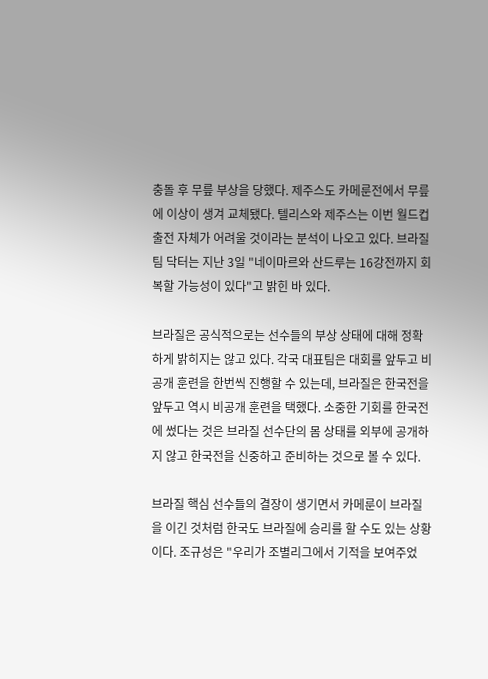충돌 후 무릎 부상을 당했다. 제주스도 카메룬전에서 무릎에 이상이 생겨 교체됐다. 텔리스와 제주스는 이번 월드컵 출전 자체가 어려울 것이라는 분석이 나오고 있다. 브라질 팀 닥터는 지난 3일 "네이마르와 산드루는 16강전까지 회복할 가능성이 있다"고 밝힌 바 있다.

브라질은 공식적으로는 선수들의 부상 상태에 대해 정확하게 밝히지는 않고 있다. 각국 대표팀은 대회를 앞두고 비공개 훈련을 한번씩 진행할 수 있는데, 브라질은 한국전을 앞두고 역시 비공개 훈련을 택했다. 소중한 기회를 한국전에 썼다는 것은 브라질 선수단의 몸 상태를 외부에 공개하지 않고 한국전을 신중하고 준비하는 것으로 볼 수 있다.

브라질 핵심 선수들의 결장이 생기면서 카메룬이 브라질을 이긴 것처럼 한국도 브라질에 승리를 할 수도 있는 상황이다. 조규성은 "우리가 조별리그에서 기적을 보여주었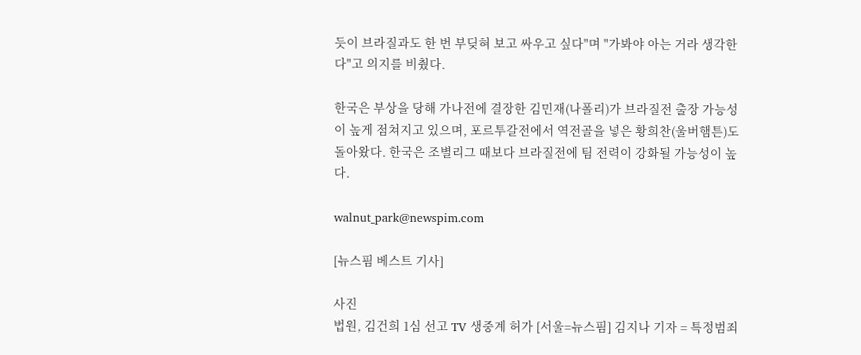듯이 브라질과도 한 번 부딪혀 보고 싸우고 싶다"며 "가봐야 아는 거라 생각한다"고 의지를 비췄다.

한국은 부상을 당해 가나전에 결장한 김민재(나폴리)가 브라질전 출장 가능성이 높게 점쳐지고 있으며, 포르투갈전에서 역전골을 넣은 황희찬(울버햄튼)도 돌아왔다. 한국은 조별리그 때보다 브라질전에 팀 전력이 강화될 가능성이 높다.

walnut_park@newspim.com

[뉴스핌 베스트 기사]

사진
법원, 김건희 1심 선고 TV 생중계 허가 [서울=뉴스핌] 김지나 기자 = 특정범죄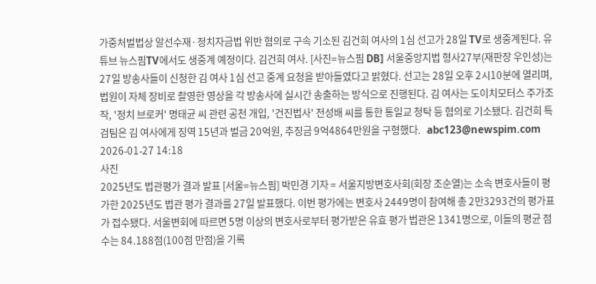가중처벌법상 알선수재·정치자금법 위반 혐의로 구속 기소된 김건희 여사의 1심 선고가 28일 TV로 생중계된다. 유튜브 뉴스핌TV에서도 생중계 예정이다. 김건희 여사. [사진=뉴스핌 DB] 서울중앙지법 형사27부(재판장 우인성)는 27일 방송사들이 신청한 김 여사 1심 선고 중계 요청을 받아들였다고 밝혔다. 선고는 28일 오후 2시10분에 열리며, 법원이 자체 장비로 촬영한 영상을 각 방송사에 실시간 송출하는 방식으로 진행된다. 김 여사는 도이치모터스 주가조작, '정치 브로커' 명태균 씨 관련 공천 개입, '건진법사' 전성배 씨를 통한 통일교 청탁 등 혐의로 기소됐다. 김건희 특검팀은 김 여사에게 징역 15년과 벌금 20억원, 추징금 9억4864만원을 구형했다.   abc123@newspim.com 2026-01-27 14:18
사진
2025년도 법관평가 결과 발표 [서울=뉴스핌] 박민경 기자 = 서울지방변호사회(회장 조순열)는 소속 변호사들이 평가한 2025년도 법관 평가 결과를 27일 발표했다. 이번 평가에는 변호사 2449명이 참여해 총 2만3293건의 평가표가 접수됐다. 서울변회에 따르면 5명 이상의 변호사로부터 평가받은 유효 평가 법관은 1341명으로, 이들의 평균 점수는 84.188점(100점 만점)을 기록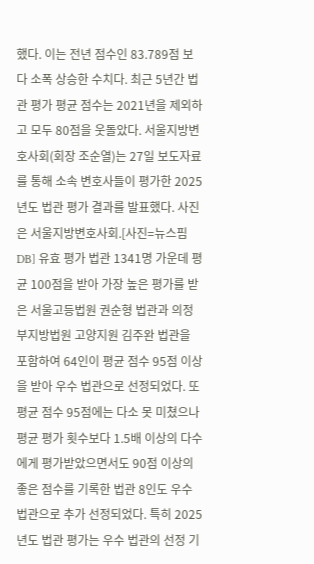했다. 이는 전년 점수인 83.789점 보다 소폭 상승한 수치다. 최근 5년간 법관 평가 평균 점수는 2021년을 제외하고 모두 80점을 웃돌았다. 서울지방변호사회(회장 조순열)는 27일 보도자료를 통해 소속 변호사들이 평가한 2025년도 법관 평가 결과를 발표했다. 사진은 서울지방변호사회.[사진=뉴스핌DB] 유효 평가 법관 1341명 가운데 평균 100점을 받아 가장 높은 평가를 받은 서울고등법원 권순형 법관과 의정부지방법원 고양지원 김주완 법관을 포함하여 64인이 평균 점수 95점 이상을 받아 우수 법관으로 선정되었다. 또 평균 점수 95점에는 다소 못 미쳤으나 평균 평가 횟수보다 1.5배 이상의 다수에게 평가받았으면서도 90점 이상의 좋은 점수를 기록한 법관 8인도 우수 법관으로 추가 선정되었다. 특히 2025년도 법관 평가는 우수 법관의 선정 기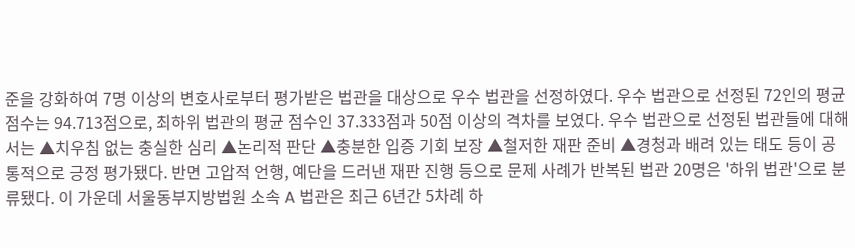준을 강화하여 7명 이상의 변호사로부터 평가받은 법관을 대상으로 우수 법관을 선정하였다. 우수 법관으로 선정된 72인의 평균 점수는 94.713점으로, 최하위 법관의 평균 점수인 37.333점과 50점 이상의 격차를 보였다. 우수 법관으로 선정된 법관들에 대해서는 ▲치우침 없는 충실한 심리 ▲논리적 판단 ▲충분한 입증 기회 보장 ▲철저한 재판 준비 ▲경청과 배려 있는 태도 등이 공통적으로 긍정 평가됐다. 반면 고압적 언행, 예단을 드러낸 재판 진행 등으로 문제 사례가 반복된 법관 20명은 '하위 법관'으로 분류됐다. 이 가운데 서울동부지방법원 소속 A 법관은 최근 6년간 5차례 하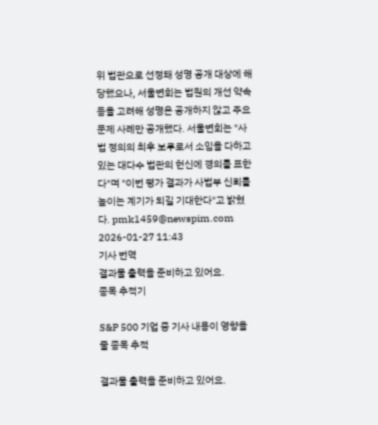위 법관으로 선정돼 성명 공개 대상에 해당했으나, 서울변회는 법원의 개선 약속 등을 고려해 성명은 공개하지 않고 주요 문제 사례만 공개했다. 서울변회는 "사법 정의의 최후 보루로서 소임을 다하고 있는 대다수 법관의 헌신에 경의를 표한다"며 "이번 평가 결과가 사법부 신뢰를 높이는 계기가 되길 기대한다"고 밝혔다. pmk1459@newspim.com 2026-01-27 11:43
기사 번역
결과물 출력을 준비하고 있어요.
종목 추적기

S&P 500 기업 중 기사 내용이 영향을 줄 종목 추적

결과물 출력을 준비하고 있어요.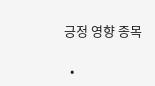긍정 영향 종목

  •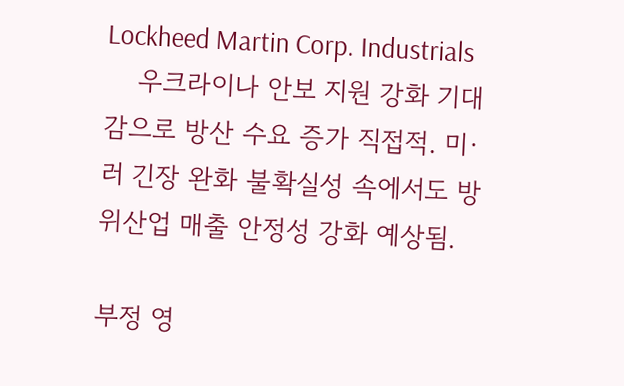Lockheed Martin Corp. Industrials
    우크라이나 안보 지원 강화 기대감으로 방산 수요 증가 직접적. 미·러 긴장 완화 불확실성 속에서도 방위산업 매출 안정성 강화 예상됨.

부정 영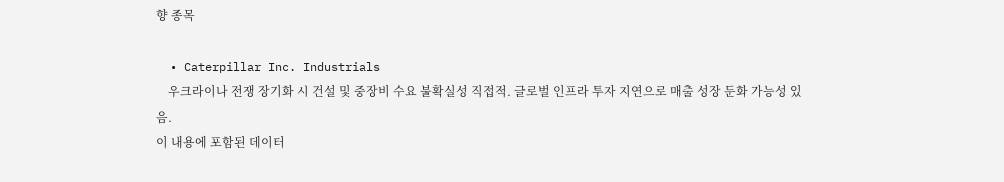향 종목

  • Caterpillar Inc. Industrials
    우크라이나 전쟁 장기화 시 건설 및 중장비 수요 불확실성 직접적. 글로벌 인프라 투자 지연으로 매출 성장 둔화 가능성 있음.
이 내용에 포함된 데이터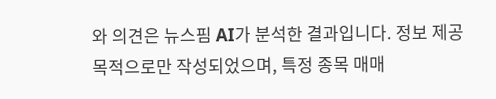와 의견은 뉴스핌 AI가 분석한 결과입니다. 정보 제공 목적으로만 작성되었으며, 특정 종목 매매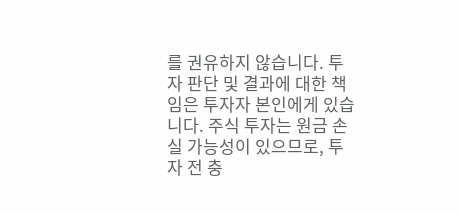를 권유하지 않습니다. 투자 판단 및 결과에 대한 책임은 투자자 본인에게 있습니다. 주식 투자는 원금 손실 가능성이 있으므로, 투자 전 충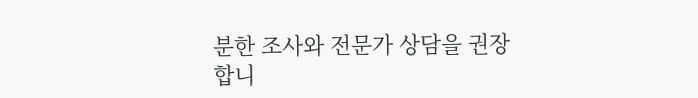분한 조사와 전문가 상담을 권장합니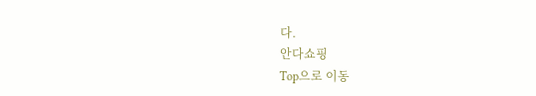다.
안다쇼핑
Top으로 이동